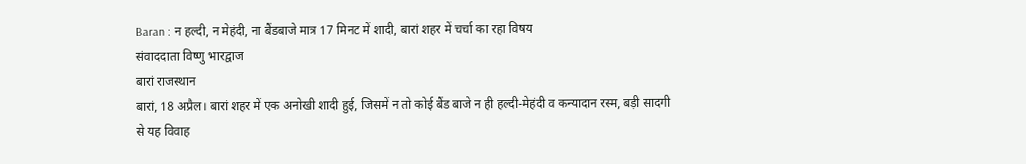Baran : न हल्दी, न मेहंदी, ना बैंडबाजे मात्र 17 मिनट में शादी, बारां शहर में चर्चा का रहा विषय
संवाददाता विष्णु भारद्वाज
बारां राजस्थान
बारां, 18 अप्रैल। बारां शहर में एक अनोखी शादी हुई, जिसमें न तो कोई बैंड बाजे न ही हल्दी-मेहंदी व कन्यादान रस्म, बड़ी सादगी से यह विवाह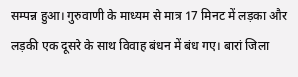सम्पन्न हुआ। गुरुवाणी के माध्यम से मात्र 17 मिनट में लड़का और लड़की एक दूसरे के साथ विवाह बंधन में बंध गए। बारां जिला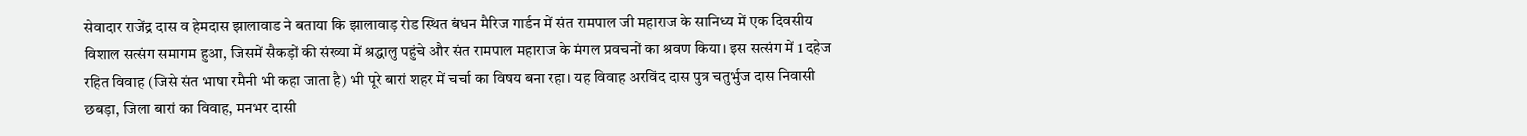सेवादार राजेंद्र दास व हेमदास झालावाड ने बताया कि झालावाड़ रोड स्थित बंधन मैरिज गार्डन में संत रामपाल जी महाराज के सानिध्य में एक दिवसीय विशाल सत्संग समागम हुआ, जिसमें सैकड़ों की संख्या में श्रद्धालु पहुंचे और संत रामपाल महाराज के मंगल प्रवचनों का श्रवण किया। इस सत्संग में 1 दहेज रहित विवाह (जिसे संत भाषा रमैनी भी कहा जाता है) भी पूरे बारां शहर में चर्चा का विषय बना रहा। यह विवाह अरविंद दास पुत्र चतुर्भुज दास निवासी छबड़ा, जिला बारां का विवाह, मनभर दासी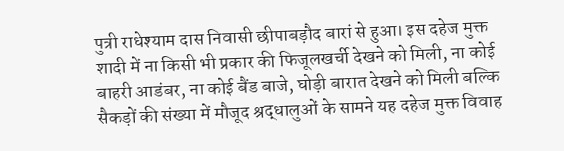पुत्री राधेश्याम दास निवासी छीपाबड़ौद बारां से हुआ। इस दहेज मुक्त शादी में ना किसी भी प्रकार की फिजूलखर्ची देखने को मिली, ना कोई बाहरी आडंबर, ना कोई बैंड बाजे, घोड़ी बारात देखने को मिली बल्कि सैकड़ों की संख्या में मौजूद श्रद्धालुओं के सामने यह दहेज मुक्त विवाह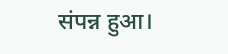संपन्न हुआ।